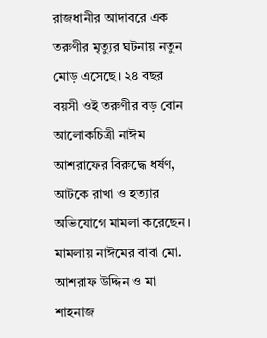রাজধানীর আদাবরে এক তরুণীর মৃত্যুর ঘটনায় নতুন মোড় এসেছে। ২৪ বছর বয়সী ওই তরুণীর বড় বোন আলোকচিত্রী নাঈম আশরাফের বিরুদ্ধে ধর্ষণ, আটকে রাখা ও হত্যার অভিযোগে মামলা করেছেন। মামলায় নাঈমের বাবা মো. আশরাফ উদ্দিন ও মা শাহনাজ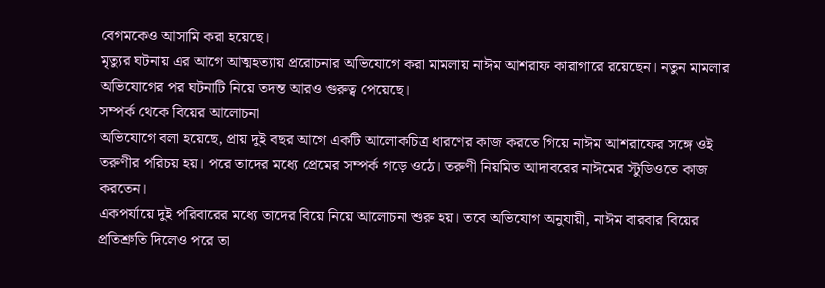বেগমকেও আসামি করা হয়েছে।
মৃত্যুর ঘটনায় এর আগে আত্মহত্যায় প্ররোচনার অভিযোগে করা মামলায় নাঈম আশরাফ কারাগারে রয়েছেন। নতুন মামলার অভিযোগের পর ঘটনাটি নিয়ে তদন্ত আরও গুরুত্ব পেয়েছে।
সম্পর্ক থেকে বিয়ের আলোচনা
অভিযোগে বলা হয়েছে, প্রায় দুই বছর আগে একটি আলোকচিত্র ধারণের কাজ করতে গিয়ে নাঈম আশরাফের সঙ্গে ওই তরুণীর পরিচয় হয়। পরে তাদের মধ্যে প্রেমের সম্পর্ক গড়ে ওঠে। তরুণী নিয়মিত আদাবরের নাঈমের স্টুডিওতে কাজ করতেন।
একপর্যায়ে দুই পরিবারের মধ্যে তাদের বিয়ে নিয়ে আলোচনা শুরু হয়। তবে অভিযোগ অনুযায়ী, নাঈম বারবার বিয়ের প্রতিশ্রুতি দিলেও পরে তা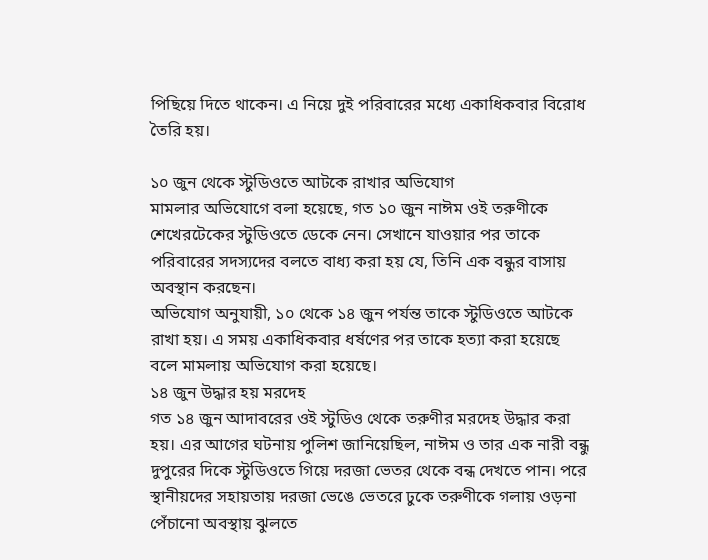পিছিয়ে দিতে থাকেন। এ নিয়ে দুই পরিবারের মধ্যে একাধিকবার বিরোধ তৈরি হয়।

১০ জুন থেকে স্টুডিওতে আটকে রাখার অভিযোগ
মামলার অভিযোগে বলা হয়েছে, গত ১০ জুন নাঈম ওই তরুণীকে শেখেরটেকের স্টুডিওতে ডেকে নেন। সেখানে যাওয়ার পর তাকে পরিবারের সদস্যদের বলতে বাধ্য করা হয় যে, তিনি এক বন্ধুর বাসায় অবস্থান করছেন।
অভিযোগ অনুযায়ী, ১০ থেকে ১৪ জুন পর্যন্ত তাকে স্টুডিওতে আটকে রাখা হয়। এ সময় একাধিকবার ধর্ষণের পর তাকে হত্যা করা হয়েছে বলে মামলায় অভিযোগ করা হয়েছে।
১৪ জুন উদ্ধার হয় মরদেহ
গত ১৪ জুন আদাবরের ওই স্টুডিও থেকে তরুণীর মরদেহ উদ্ধার করা হয়। এর আগের ঘটনায় পুলিশ জানিয়েছিল, নাঈম ও তার এক নারী বন্ধু দুপুরের দিকে স্টুডিওতে গিয়ে দরজা ভেতর থেকে বন্ধ দেখতে পান। পরে স্থানীয়দের সহায়তায় দরজা ভেঙে ভেতরে ঢুকে তরুণীকে গলায় ওড়না পেঁচানো অবস্থায় ঝুলতে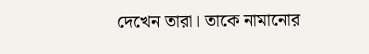দেখেন তারা। তাকে নামানোর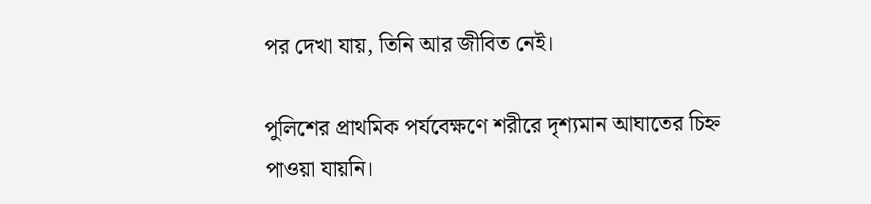পর দেখা যায়, তিনি আর জীবিত নেই।

পুলিশের প্রাথমিক পর্যবেক্ষণে শরীরে দৃশ্যমান আঘাতের চিহ্ন পাওয়া যায়নি।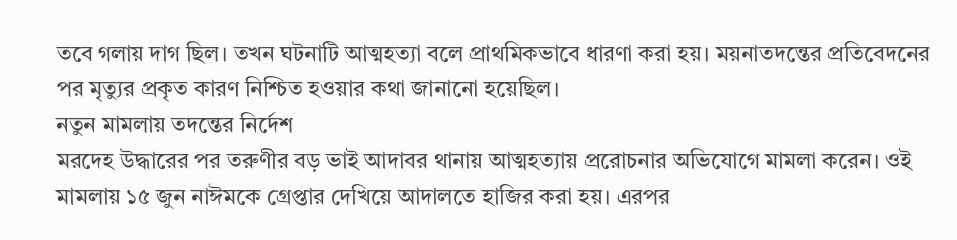তবে গলায় দাগ ছিল। তখন ঘটনাটি আত্মহত্যা বলে প্রাথমিকভাবে ধারণা করা হয়। ময়নাতদন্তের প্রতিবেদনের পর মৃত্যুর প্রকৃত কারণ নিশ্চিত হওয়ার কথা জানানো হয়েছিল।
নতুন মামলায় তদন্তের নির্দেশ
মরদেহ উদ্ধারের পর তরুণীর বড় ভাই আদাবর থানায় আত্মহত্যায় প্ররোচনার অভিযোগে মামলা করেন। ওই মামলায় ১৫ জুন নাঈমকে গ্রেপ্তার দেখিয়ে আদালতে হাজির করা হয়। এরপর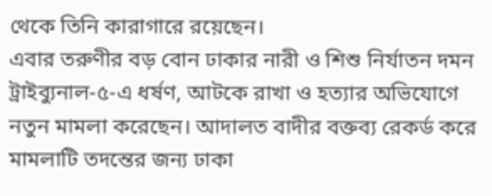থেকে তিনি কারাগারে রয়েছেন।
এবার তরুণীর বড় বোন ঢাকার নারী ও শিশু নির্যাতন দমন ট্রাইব্যুনাল-৫-এ ধর্ষণ, আটকে রাখা ও হত্যার অভিযোগে নতুন মামলা করেছেন। আদালত বাদীর বক্তব্য রেকর্ড করে মামলাটি তদন্তের জন্য ঢাকা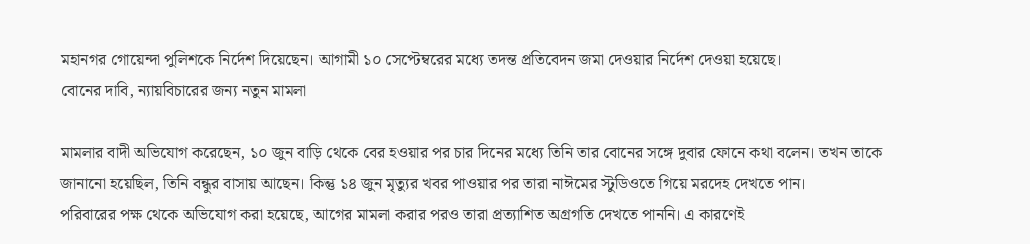মহানগর গোয়েন্দা পুলিশকে নির্দেশ দিয়েছেন। আগামী ১০ সেপ্টেম্বরের মধ্যে তদন্ত প্রতিবেদন জমা দেওয়ার নির্দেশ দেওয়া হয়েছে।
বোনের দাবি, ন্যায়বিচারের জন্য নতুন মামলা

মামলার বাদী অভিযোগ করেছেন, ১০ জুন বাড়ি থেকে বের হওয়ার পর চার দিনের মধ্যে তিনি তার বোনের সঙ্গে দুবার ফোনে কথা বলেন। তখন তাকে জানানো হয়েছিল, তিনি বন্ধুর বাসায় আছেন। কিন্তু ১৪ জুন মৃত্যুর খবর পাওয়ার পর তারা নাঈমের স্টুডিওতে গিয়ে মরদেহ দেখতে পান।
পরিবারের পক্ষ থেকে অভিযোগ করা হয়েছে, আগের মামলা করার পরও তারা প্রত্যাশিত অগ্রগতি দেখতে পাননি। এ কারণেই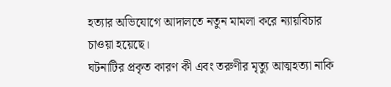হত্যার অভিযোগে আদালতে নতুন মামলা করে ন্যায়বিচার চাওয়া হয়েছে।
ঘটনাটির প্রকৃত কারণ কী এবং তরুণীর মৃত্যু আত্মহত্যা নাকি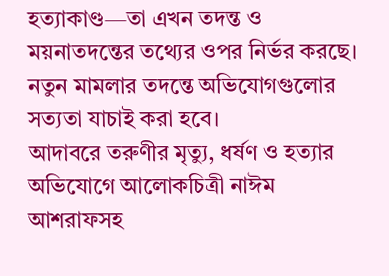হত্যাকাণ্ড—তা এখন তদন্ত ও ময়নাতদন্তের তথ্যের ওপর নির্ভর করছে। নতুন মামলার তদন্তে অভিযোগগুলোর সত্যতা যাচাই করা হবে।
আদাবরে তরুণীর মৃত্যু, ধর্ষণ ও হত্যার অভিযোগে আলোকচিত্রী নাঈম আশরাফসহ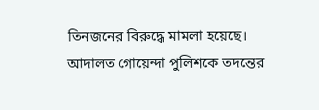তিনজনের বিরুদ্ধে মামলা হয়েছে। আদালত গোয়েন্দা পুলিশকে তদন্তের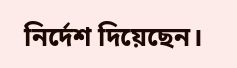নির্দেশ দিয়েছেন।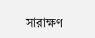সারাক্ষণ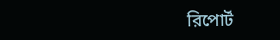রিপোর্ট